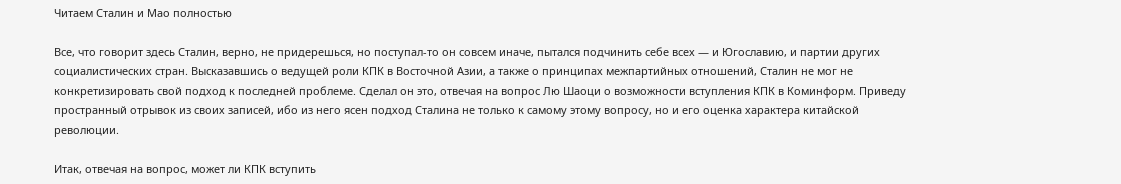Читаем Сталин и Мао полностью

Все, что говорит здесь Сталин, верно, не придерешься, но поступал-то он совсем иначе, пытался подчинить себе всех — и Югославию, и партии других социалистических стран. Высказавшись о ведущей роли КПК в Восточной Азии, а также о принципах межпартийных отношений, Сталин не мог не конкретизировать свой подход к последней проблеме. Сделал он это, отвечая на вопрос Лю Шаоци о возможности вступления КПК в Коминформ. Приведу пространный отрывок из своих записей, ибо из него ясен подход Сталина не только к самому этому вопросу, но и его оценка характера китайской революции.

Итак, отвечая на вопрос, может ли КПК вступить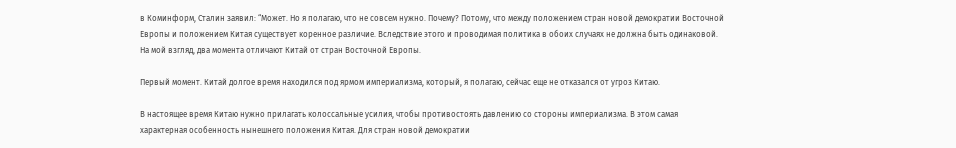в Коминформ, Сталин заявил: “Может. Но я полагаю, что не совсем нужно. Почему? Потому, что между положением стран новой демократии Восточной Европы и положением Китая существует коренное различие. Вследствие этого и проводимая политика в обоих случаях не должна быть одинаковой. На мой взгляд, два момента отличают Китай от стран Восточной Европы.

Первый момент. Китай долгое время находился под ярмом империализма, который, я полагаю, сейчас еще не отказался от угроз Китаю.

В настоящее время Китаю нужно прилагать колоссальные усилия, чтобы противостоять давлению со стороны империализма. В этом самая характерная особенность нынешнего положения Китая. Для стран новой демократии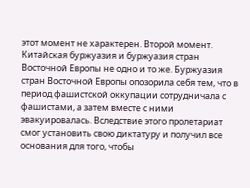этот момент не характерен. Второй момент. Китайская буржуазия и буржуазия стран Восточной Европы не одно и то же. Буржуазия стран Восточной Европы опозорила себя тем, что в период фашистской оккупации сотрудничала с фашистами, а затем вместе с ними эвакуировалась. Вследствие этого пролетариат смог установить свою диктатуру и получил все основания для того, чтобы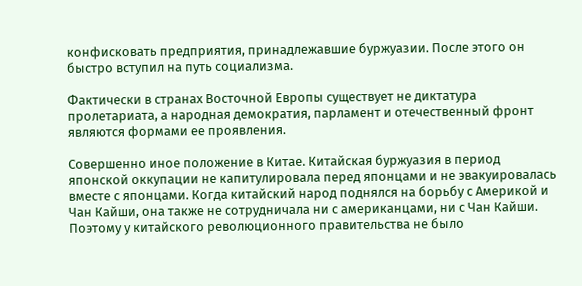конфисковать предприятия, принадлежавшие буржуазии. После этого он быстро вступил на путь социализма.

Фактически в странах Восточной Европы существует не диктатура пролетариата, а народная демократия, парламент и отечественный фронт являются формами ее проявления.

Совершенно иное положение в Китае. Китайская буржуазия в период японской оккупации не капитулировала перед японцами и не эвакуировалась вместе с японцами. Когда китайский народ поднялся на борьбу с Америкой и Чан Кайши, она также не сотрудничала ни с американцами, ни с Чан Кайши. Поэтому у китайского революционного правительства не было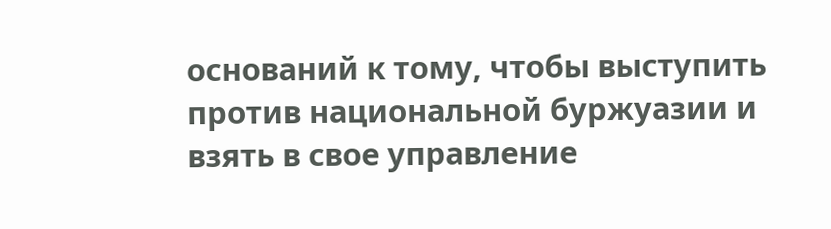оснований к тому, чтобы выступить против национальной буржуазии и взять в свое управление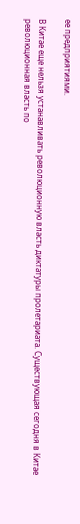ее предприятиями.

В Китае еще нельзя устанавливать революционную власть диктатуры пролетариата. Существующая сегодня в Китае революционная власть по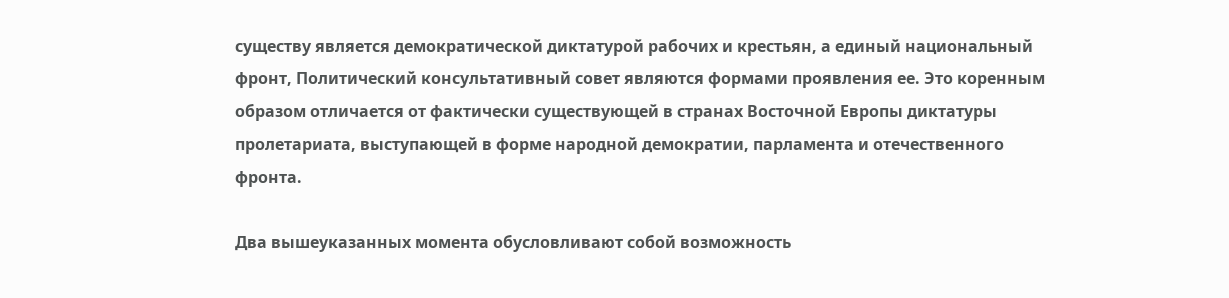существу является демократической диктатурой рабочих и крестьян, а единый национальный фронт, Политический консультативный совет являются формами проявления ее. Это коренным образом отличается от фактически существующей в странах Восточной Европы диктатуры пролетариата, выступающей в форме народной демократии, парламента и отечественного фронта.

Два вышеуказанных момента обусловливают собой возможность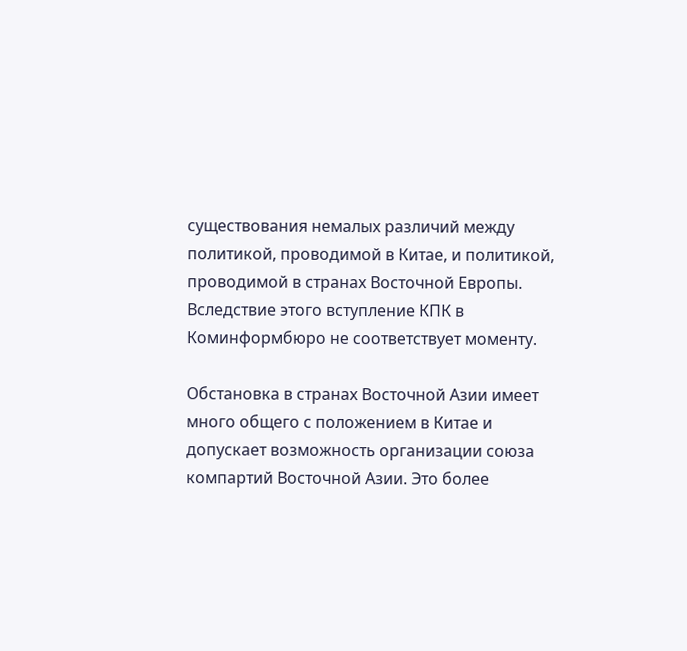существования немалых различий между политикой, проводимой в Китае, и политикой, проводимой в странах Восточной Европы. Вследствие этого вступление КПК в Коминформбюро не соответствует моменту.

Обстановка в странах Восточной Азии имеет много общего с положением в Китае и допускает возможность организации союза компартий Восточной Азии. Это более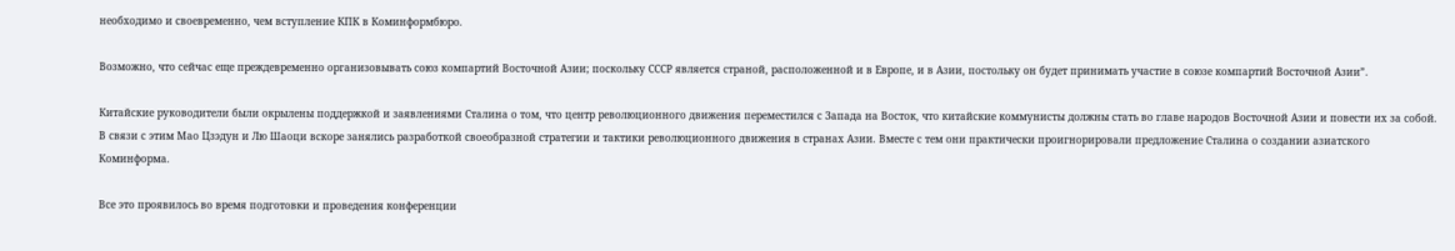необходимо и своевременно, чем вступление КПК в Коминформбюро.

Возможно, что сейчас еще преждевременно организовывать союз компартий Восточной Азии; поскольку СССР является страной, расположенной и в Европе, и в Азии, постольку он будет принимать участие в союзе компартий Восточной Азии”.

Китайские руководители были окрылены поддержкой и заявлениями Сталина о том, что центр революционного движения переместился с Запада на Восток, что китайские коммунисты должны стать во главе народов Восточной Азии и повести их за собой. В связи с этим Мао Цзэдун и Лю Шаоци вскоре занялись разработкой своеобразной стратегии и тактики революционного движения в странах Азии. Вместе с тем они практически проигнорировали предложение Сталина о создании азиатского Коминформа.

Все это проявилось во время подготовки и проведения конференции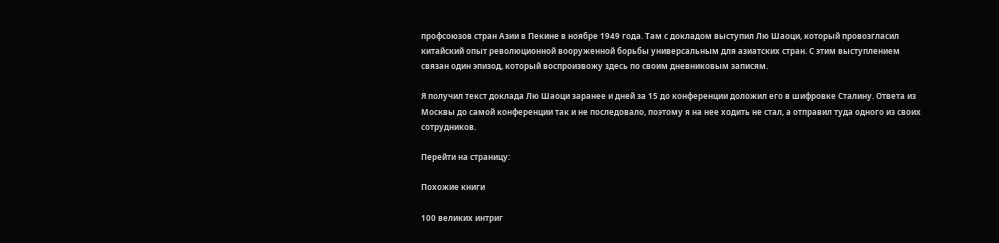профсоюзов стран Азии в Пекине в ноябре 1949 года. Там с докладом выступил Лю Шаоци, который провозгласил китайский опыт революционной вооруженной борьбы универсальным для азиатских стран. С этим выступлением связан один эпизод, который воспроизвожу здесь по своим дневниковым записям.

Я получил текст доклада Лю Шаоци заранее и дней за 15 до конференции доложил его в шифровке Сталину. Ответа из Москвы до самой конференции так и не последовало, поэтому я на нее ходить не стал, а отправил туда одного из своих сотрудников.

Перейти на страницу:

Похожие книги

100 великих интриг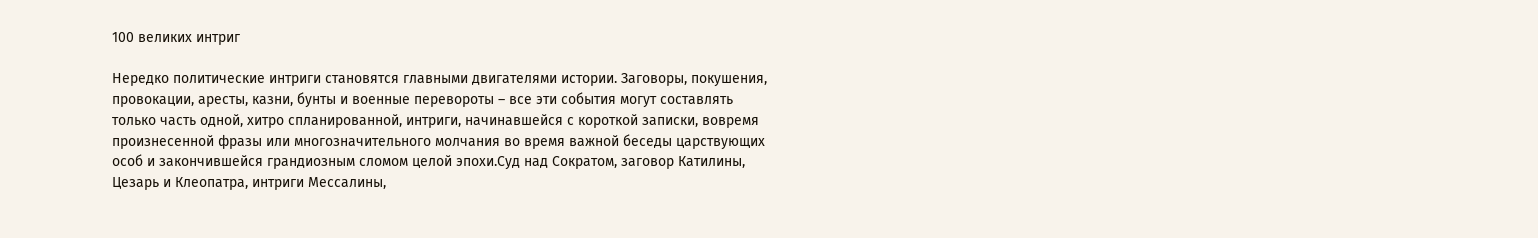100 великих интриг

Нередко политические интриги становятся главными двигателями истории. Заговоры, покушения, провокации, аресты, казни, бунты и военные перевороты – все эти события могут составлять только часть одной, хитро спланированной, интриги, начинавшейся с короткой записки, вовремя произнесенной фразы или многозначительного молчания во время важной беседы царствующих особ и закончившейся грандиозным сломом целой эпохи.Суд над Сократом, заговор Катилины, Цезарь и Клеопатра, интриги Мессалины,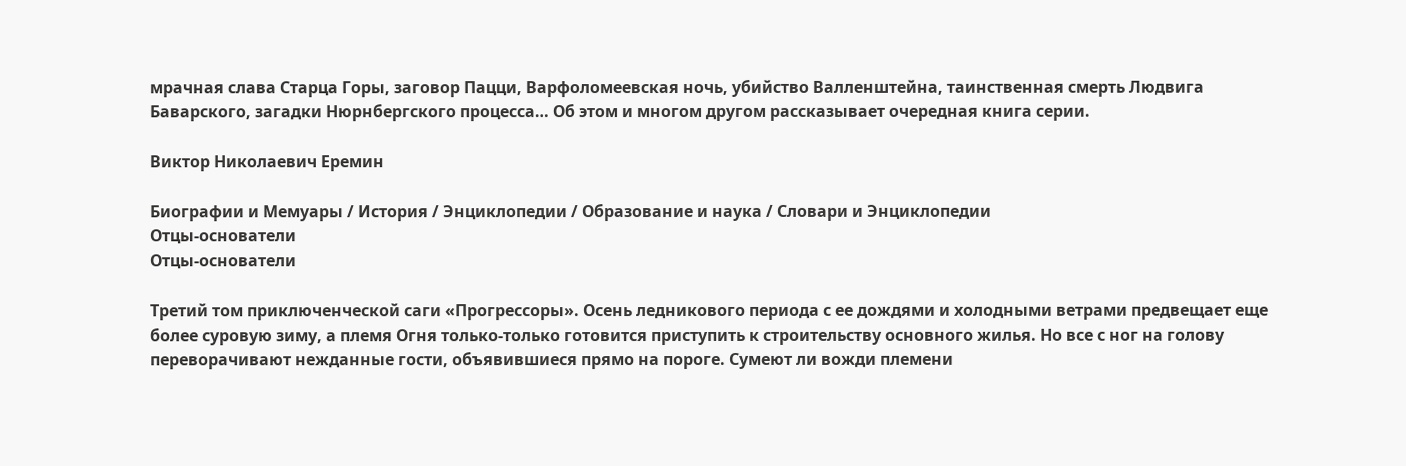мрачная слава Старца Горы, заговор Пацци, Варфоломеевская ночь, убийство Валленштейна, таинственная смерть Людвига Баварского, загадки Нюрнбергского процесса… Об этом и многом другом рассказывает очередная книга серии.

Виктор Николаевич Еремин

Биографии и Мемуары / История / Энциклопедии / Образование и наука / Словари и Энциклопедии
Отцы-основатели
Отцы-основатели

Третий том приключенческой саги «Прогрессоры». Осень ледникового периода с ее дождями и холодными ветрами предвещает еще более суровую зиму, а племя Огня только-только готовится приступить к строительству основного жилья. Но все с ног на голову переворачивают нежданные гости, объявившиеся прямо на пороге. Сумеют ли вожди племени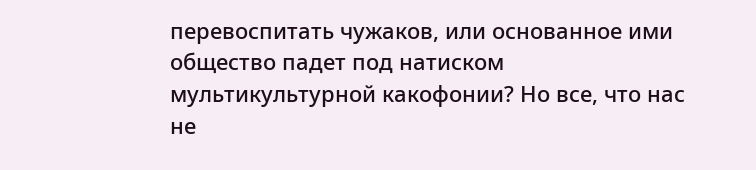перевоспитать чужаков, или основанное ими общество падет под натиском мультикультурной какофонии? Но все, что нас не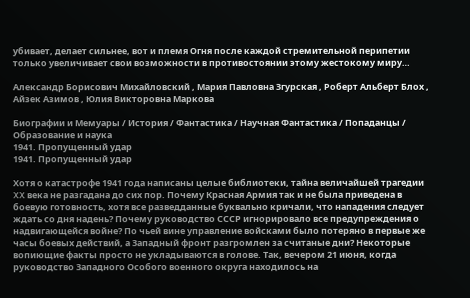убивает, делает сильнее, вот и племя Огня после каждой стремительной перипетии только увеличивает свои возможности в противостоянии этому жестокому миру…

Александр Борисович Михайловский , Мария Павловна Згурская , Роберт Альберт Блох , Айзек Азимов , Юлия Викторовна Маркова

Биографии и Мемуары / История / Фантастика / Научная Фантастика / Попаданцы / Образование и наука
1941. Пропущенный удар
1941. Пропущенный удар

Хотя о катастрофе 1941 года написаны целые библиотеки, тайна величайшей трагедии XX века не разгадана до сих пор. Почему Красная Армия так и не была приведена в боевую готовность, хотя все разведданные буквально кричали, что нападения следует ждать со дня надень? Почему руководство СССР игнорировало все предупреждения о надвигающейся войне? По чьей вине управление войсками было потеряно в первые же часы боевых действий, а Западный фронт разгромлен за считаные дни? Некоторые вопиющие факты просто не укладываются в голове. Так, вечером 21 июня, когда руководство Западного Особого военного округа находилось на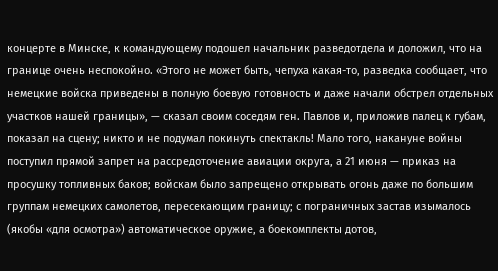концерте в Минске, к командующему подошел начальник разведотдела и доложил, что на границе очень неспокойно. «Этого не может быть, чепуха какая-то, разведка сообщает, что немецкие войска приведены в полную боевую готовность и даже начали обстрел отдельных участков нашей границы», — сказал своим соседям ген. Павлов и, приложив палец к губам, показал на сцену; никто и не подумал покинуть спектакль! Мало того, накануне войны поступил прямой запрет на рассредоточение авиации округа, а 21 июня — приказ на просушку топливных баков; войскам было запрещено открывать огонь даже по большим группам немецких самолетов, пересекающим границу; с пограничных застав изымалось (якобы «для осмотра») автоматическое оружие, а боекомплекты дотов,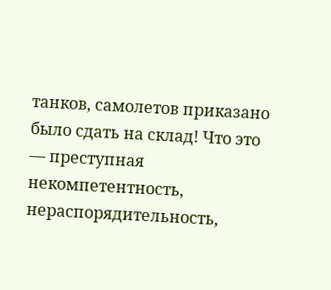танков, самолетов приказано было сдать на склад! Что это — преступная некомпетентность, нераспорядительность,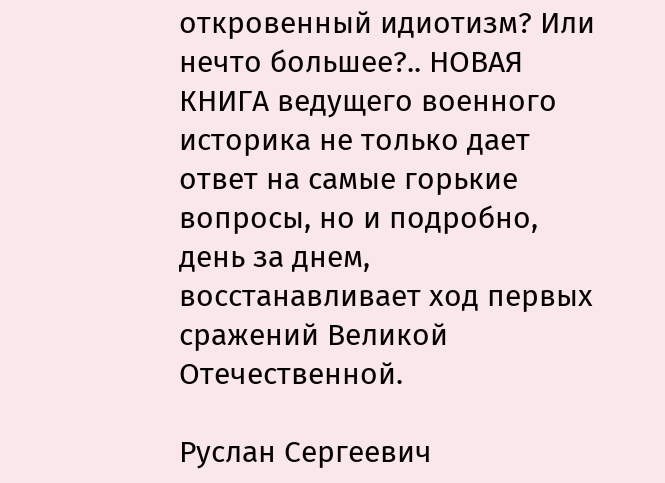откровенный идиотизм? Или нечто большее?.. НОВАЯ КНИГА ведущего военного историка не только дает ответ на самые горькие вопросы, но и подробно, день за днем, восстанавливает ход первых сражений Великой Отечественной.

Руслан Сергеевич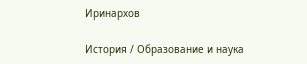Иринархов

История / Образование и наука